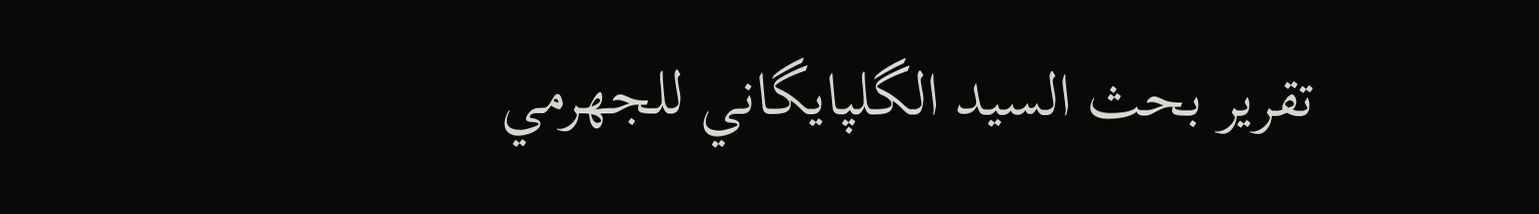تقرير بحث السيد الگلپايگاني للجهرمي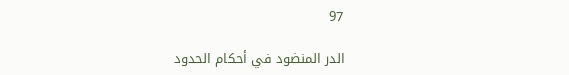97

الدر المنضود في أحكام الحدود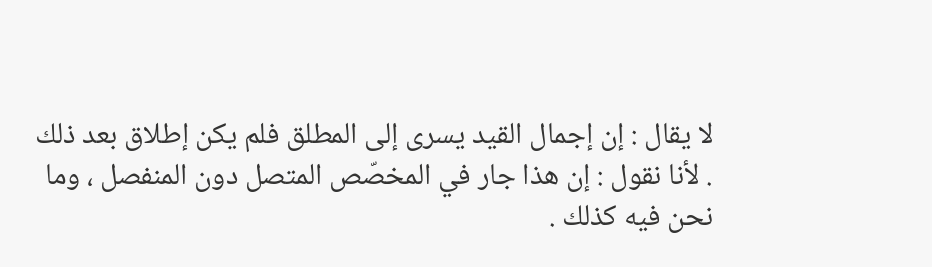لا يقال : إن إجمال القيد يسرى إلى المطلق فلم يكن إطلاق بعد ذلك . لأنا نقول : إن هذا جار في المخصّص المتصل دون المنفصل ، وما نحن فيه كذلك .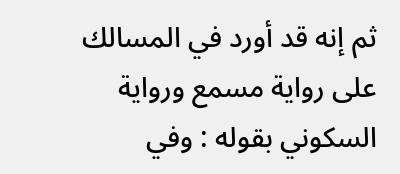ثم إنه قد أورد في المسالك على رواية مسمع ورواية السكوني بقوله : وفي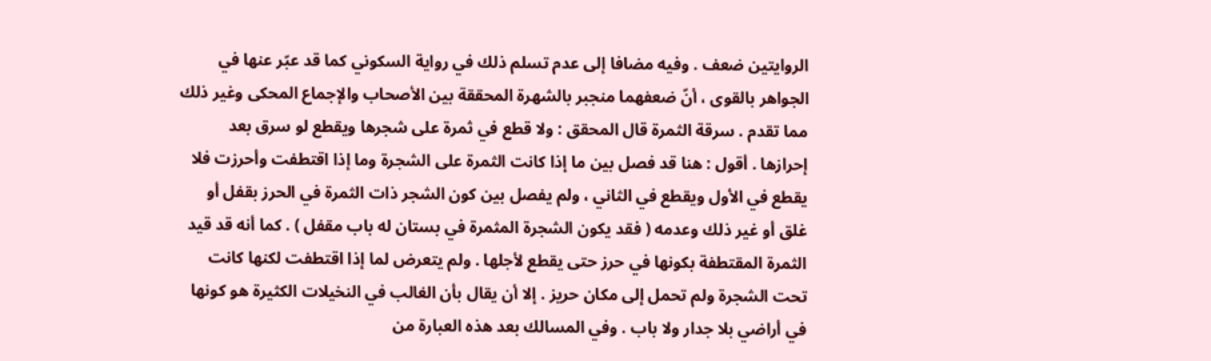الروايتين ضعف . وفيه مضافا إلى عدم تسلم ذلك في رواية السكوني كما قد عبّر عنها في الجواهر بالقوى ، أنّ ضعفهما منجبر بالشهرة المحققة بين الأصحاب والإجماع المحكى وغير ذلك مما تقدم . سرقة الثمرة قال المحقق : ولا قطع في ثمرة على شجرها ويقطع لو سرق بعد إحرازها . أقول : هنا قد فصل بين ما إذا كانت الثمرة على الشجرة وما إذا اقتطفت وأحرزت فلا يقطع في الأول ويقطع في الثاني ، ولم يفصل بين كون الشجر ذات الثمرة في الحرز بقفل أو غلق أو غير ذلك وعدمه ( فقد يكون الشجرة المثمرة في بستان له باب مقفل ) . كما أنه قد قيد الثمرة المقتطفة بكونها في حرز حتى يقطع لأجلها . ولم يتعرض لما إذا اقتطفت لكنها كانت تحت الشجرة ولم تحمل إلى مكان حريز . إلا أن يقال بأن الغالب في النخيلات الكثيرة هو كونها في أراضي بلا جدار ولا باب . وفي المسالك بعد هذه العبارة من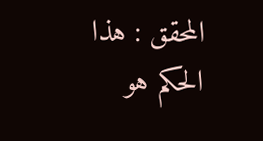المحقق : هذا الحكم هو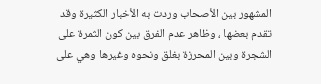المشهور بين الأصحاب وردت به الأخبار الكثيرة وقد تقدم بعضها ، وظاهر عدم الفرق بين كون الثمرة على الشجرة وبين المحرزة بغلق ونحوه وغيرها وهي على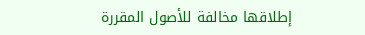إطلاقها مخالفة للأصول المقررة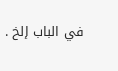في الباب إلخ .